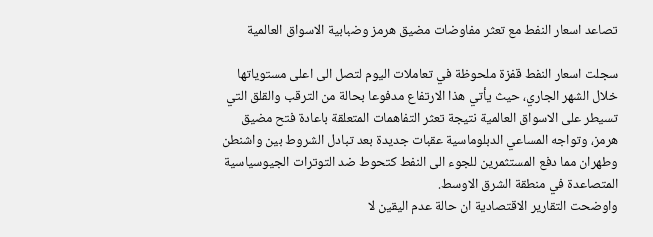تصاعد اسعار النفط مع تعثر مفاوضات مضيق هرمز وضبابية الاسواق العالمية

سجلت اسعار النفط قفزة ملحوظة في تعاملات اليوم لتصل الى اعلى مستوياتها خلال الشهر الجاري، حيث يأتي هذا الارتفاع مدفوعا بحالة من الترقب والقلق التي تسيطر على الاسواق العالمية نتيجة تعثر التفاهمات المتعلقة باعادة فتح مضيق هرمز، وتواجه المساعي الدبلوماسية عقبات جديدة بعد تبادل الشروط بين واشنطن وطهران مما دفع المستثمرين للجوء الى النفط كتحوط ضد التوترات الجيوسياسية المتصاعدة في منطقة الشرق الاوسط.
واوضحت التقارير الاقتصادية ان حالة عدم اليقين لا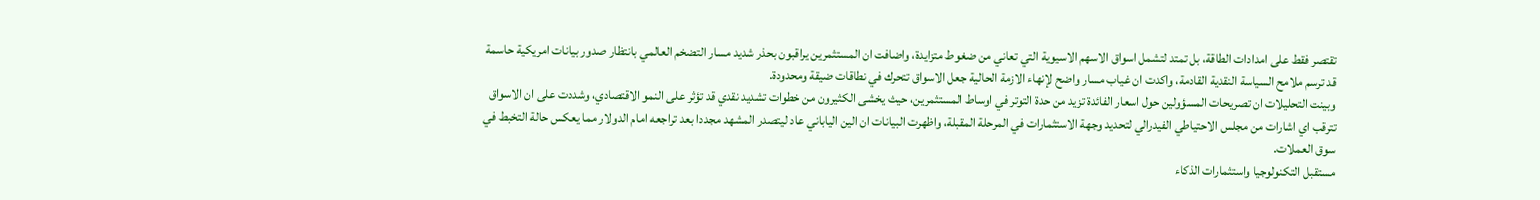تقتصر فقط على امدادات الطاقة، بل تمتد لتشمل اسواق الاسهم الاسيوية التي تعاني من ضغوط متزايدة، واضافت ان المستثمرين يراقبون بحذر شديد مسار التضخم العالمي بانتظار صدور بيانات امريكية حاسمة قد ترسم ملامح السياسة النقدية القادمة، واكدت ان غياب مسار واضح لإنهاء الازمة الحالية جعل الاسواق تتحرك في نطاقات ضيقة ومحدودة.
وبينت التحليلات ان تصريحات المسؤولين حول اسعار الفائدة تزيد من حدة التوتر في اوساط المستثمرين، حيث يخشى الكثيرون من خطوات تشديد نقدي قد تؤثر على النمو الاقتصادي، وشددت على ان الاسواق تترقب اي اشارات من مجلس الاحتياطي الفيدرالي لتحديد وجهة الاستثمارات في المرحلة المقبلة، واظهرت البيانات ان الين الياباني عاد ليتصدر المشهد مجددا بعد تراجعه امام الدولار مما يعكس حالة التخبط في سوق العملات.
مستقبل التكنولوجيا واستثمارات الذكاء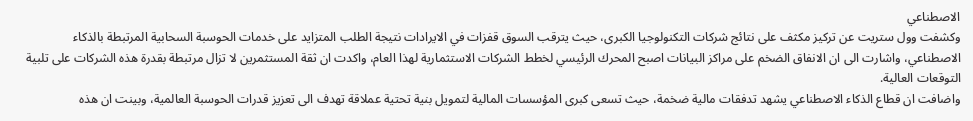الاصطناعي
وكشفت وول ستريت عن تركيز مكثف على نتائج شركات التكنولوجيا الكبرى، حيث يترقب السوق قفزات في الايرادات نتيجة الطلب المتزايد على خدمات الحوسبة السحابية المرتبطة بالذكاء الاصطناعي، واشارت الى ان الانفاق الضخم على مراكز البيانات اصبح المحرك الرئيسي لخطط الشركات الاستثمارية لهذا العام، واكدت ان ثقة المستثمرين لا تزال مرتبطة بقدرة هذه الشركات على تلبية التوقعات العالية.
واضافت ان قطاع الذكاء الاصطناعي يشهد تدفقات مالية ضخمة، حيث تسعى كبرى المؤسسات المالية لتمويل بنية تحتية عملاقة تهدف الى تعزيز قدرات الحوسبة العالمية، وبينت ان هذه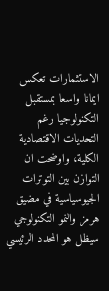الاستثمارات تعكس ايمانا واسعا بمستقبل التكنولوجيا رغم التحديات الاقتصادية الكلية، واوضحت ان التوازن بين التوترات الجيوسياسية في مضيق هرمز والنمو التكنولوجي سيظل هو المحدد الرئيسي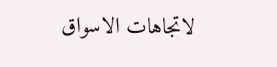لاتجاهات الاسواق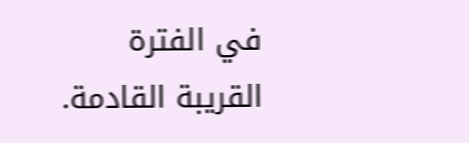في الفترة القريبة القادمة.